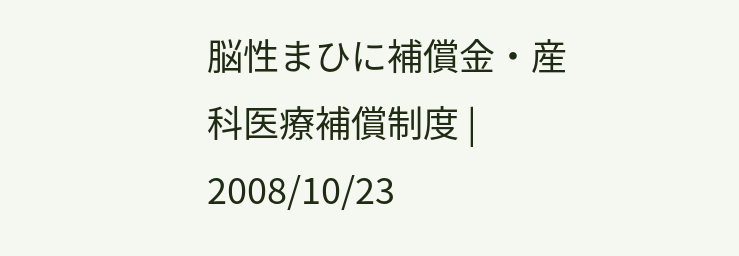脳性まひに補償金・産科医療補償制度 |
2008/10/23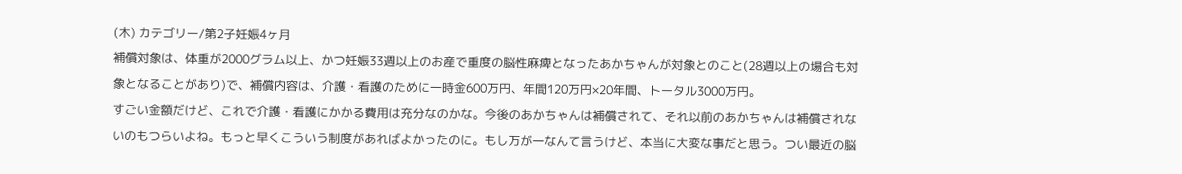(木) カテゴリー/第2子妊娠4ヶ月
補償対象は、体重が2000グラム以上、かつ妊娠33週以上のお産で重度の脳性麻痺となったあかちゃんが対象とのこと(28週以上の場合も対象となることがあり)で、補償内容は、介護・看護のために一時金600万円、年間120万円×20年間、トータル3000万円。
すごい金額だけど、これで介護・看護にかかる費用は充分なのかな。今後のあかちゃんは補償されて、それ以前のあかちゃんは補償されないのもつらいよね。もっと早くこういう制度があればよかったのに。もし万が一なんて言うけど、本当に大変な事だと思う。つい最近の脳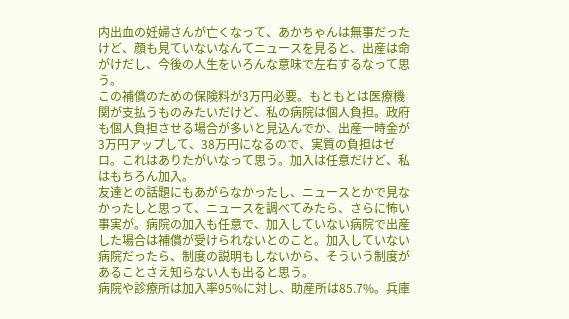内出血の妊婦さんが亡くなって、あかちゃんは無事だったけど、顔も見ていないなんてニュースを見ると、出産は命がけだし、今後の人生をいろんな意味で左右するなって思う。
この補償のための保険料が3万円必要。もともとは医療機関が支払うものみたいだけど、私の病院は個人負担。政府も個人負担させる場合が多いと見込んでか、出産一時金が3万円アップして、38万円になるので、実質の負担はゼロ。これはありたがいなって思う。加入は任意だけど、私はもちろん加入。
友達との話題にもあがらなかったし、ニュースとかで見なかったしと思って、ニュースを調べてみたら、さらに怖い事実が。病院の加入も任意で、加入していない病院で出産した場合は補償が受けられないとのこと。加入していない病院だったら、制度の説明もしないから、そういう制度があることさえ知らない人も出ると思う。
病院や診療所は加入率95%に対し、助産所は85.7%。兵庫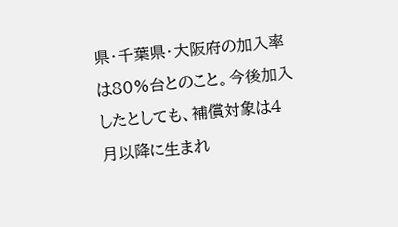県・千葉県・大阪府の加入率は80%台とのこと。今後加入したとしても、補償対象は4月以降に生まれ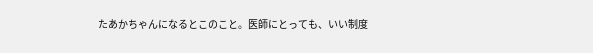たあかちゃんになるとこのこと。医師にとっても、いい制度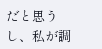だと思うし、私が調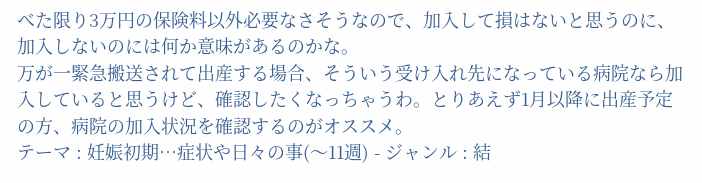べた限り3万円の保険料以外必要なさそうなので、加入して損はないと思うのに、加入しないのには何か意味があるのかな。
万が一緊急搬送されて出産する場合、そういう受け入れ先になっている病院なら加入していると思うけど、確認したくなっちゃうわ。とりあえず1月以降に出産予定の方、病院の加入状況を確認するのがオススメ。
テーマ : 妊娠初期…症状や日々の事(〜11週) - ジャンル : 結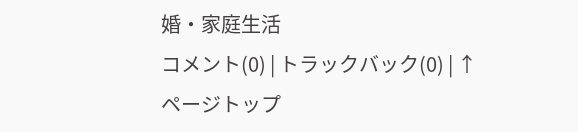婚・家庭生活
コメント(0) | トラックバック(0) | ↑ページトップ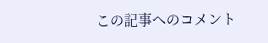この記事へのコメント